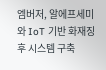엠버저, 알에프세미와 IoT 기반 화재징후 시스템 구축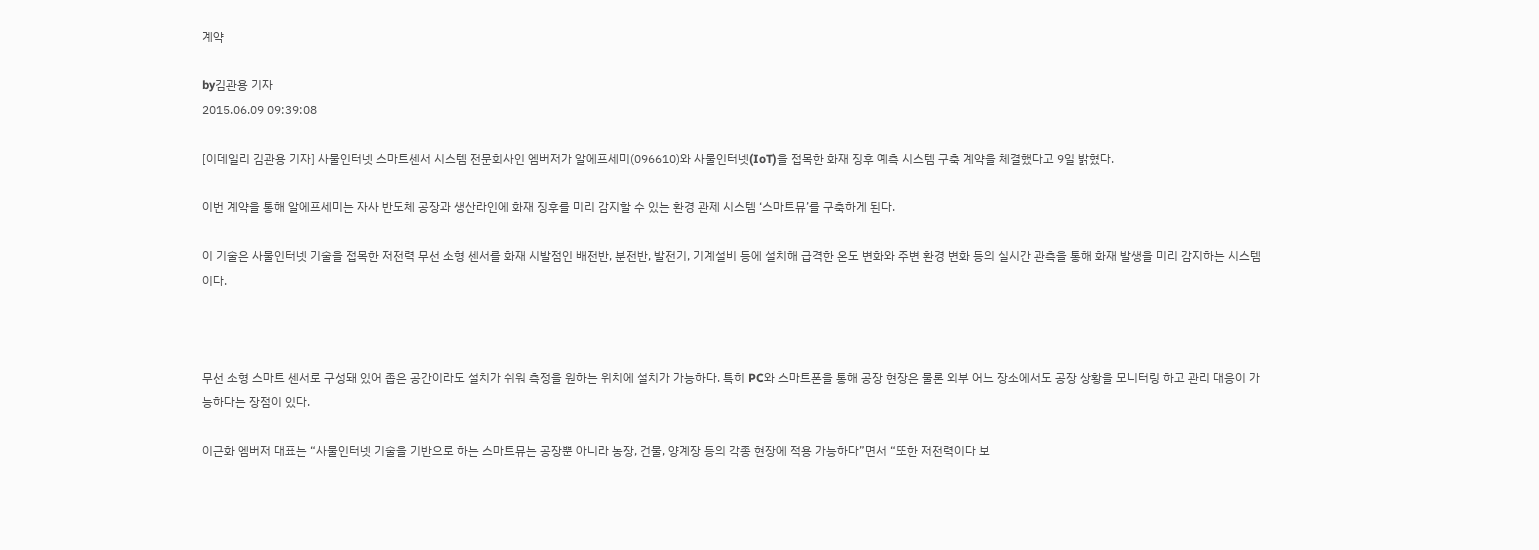계약

by김관용 기자
2015.06.09 09:39:08

[이데일리 김관용 기자] 사물인터넷 스마트센서 시스템 전문회사인 엠버저가 알에프세미(096610)와 사물인터넷(IoT)을 접목한 화재 징후 예측 시스템 구축 계약을 체결했다고 9일 밝혔다.

이번 계약을 통해 알에프세미는 자사 반도체 공장과 생산라인에 화재 징후를 미리 감지할 수 있는 환경 관제 시스템 ‘스마트뮤’를 구축하게 된다.

이 기술은 사물인터넷 기술을 접목한 저전력 무선 소형 센서를 화재 시발점인 배전반, 분전반, 발전기, 기계설비 등에 설치해 급격한 온도 변화와 주변 환경 변화 등의 실시간 관측을 통해 화재 발생을 미리 감지하는 시스템이다.



무선 소형 스마트 센서로 구성돼 있어 좁은 공간이라도 설치가 쉬워 측정을 원하는 위치에 설치가 가능하다. 특히 PC와 스마트폰을 통해 공장 현장은 물론 외부 어느 장소에서도 공장 상황을 모니터링 하고 관리 대응이 가능하다는 장점이 있다.

이근화 엠버저 대표는 “사물인터넷 기술을 기반으로 하는 스마트뮤는 공장뿐 아니라 농장, 건물, 양계장 등의 각종 현장에 적용 가능하다”면서 “또한 저전력이다 보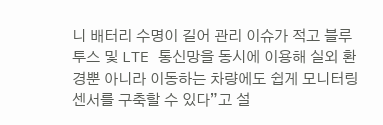니 배터리 수명이 길어 관리 이슈가 적고 블루투스 및 LTE 통신망을 동시에 이용해 실외 환경뿐 아니라 이동하는 차량에도 쉽게 모니터링 센서를 구축할 수 있다”고 설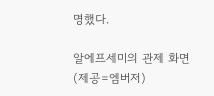명했다.

알에프세미의 관제 화면 (제공=엠버저)